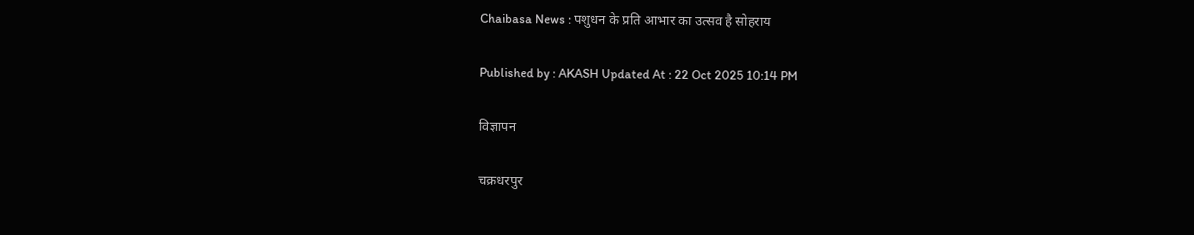Chaibasa News : पशुधन के प्रति आभार का उत्सव है सोहराय

Published by : AKASH Updated At : 22 Oct 2025 10:14 PM

विज्ञापन

चक्रधरपुर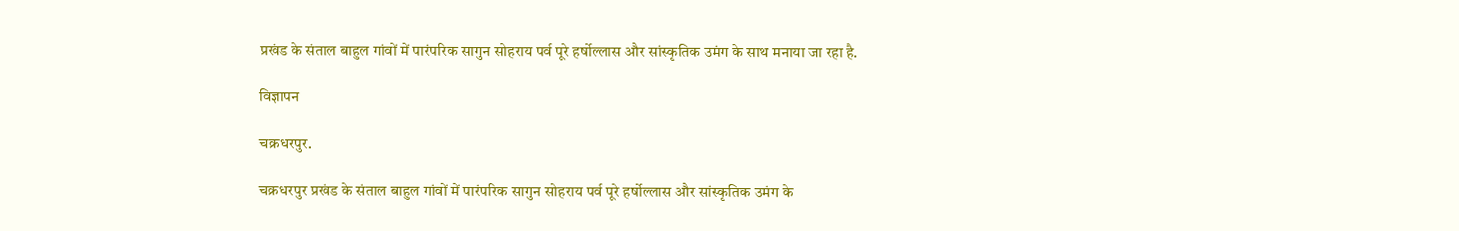प्रखंड के संताल बाहुल गांवों में पारंपरिक सागुन सोहराय पर्व पूरे हर्षोल्लास और सांस्कृतिक उमंग के साथ मनाया जा रहा है.

विज्ञापन

चक्रधरपुर.

चक्रधरपुर प्रखंड के संताल बाहुल गांवों में पारंपरिक सागुन सोहराय पर्व पूरे हर्षोल्लास और सांस्कृतिक उमंग के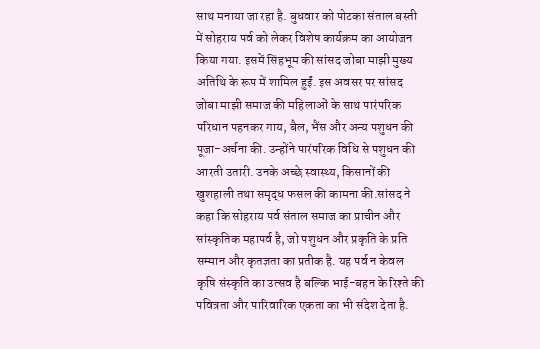साथ मनाया जा रहा है. बुधवार को पोटका संताल बस्ती में सोहराय पर्व को लेकर विशेष कार्यक्रम का आयोजन किया गया. इसमें सिंहभूम की सांसद जोबा माझी मुख्य अतिथि के रूप में शामिल हुईं. इस अवसर पर सांसद जोबा माझी समाज की महिलाओं के साथ पारंपरिक परिधान पहनकर गाय, बैल, भैंस और अन्य पशुधन की पूजा-अर्चना की. उन्होंने पारंपरिक विधि से पशुधन की आरती उतारी. उनके अच्छे स्वास्थ्य, किसानों की खुशहाली तथा समृद्ध फसल की कामना की.सांसद ने कहा कि सोहराय पर्व संताल समाज का प्राचीन और सांस्कृतिक महापर्व है, जो पशुधन और प्रकृति के प्रति सम्मान और कृतज्ञता का प्रतीक है. यह पर्व न केवल कृषि संस्कृति का उत्सव है बल्कि भाई-बहन के रिश्ते की पवित्रता और पारिवारिक एकता का भी संदेश देता है.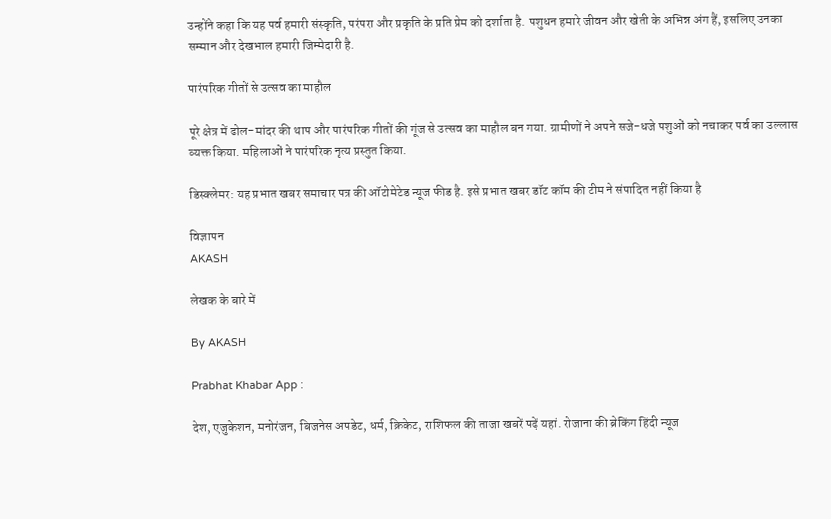उन्होंने कहा कि यह पर्व हमारी संस्कृति, परंपरा और प्रकृति के प्रति प्रेम को दर्शाता है. पशुधन हमारे जीवन और खेती के अभिन्न अंग हैं, इसलिए उनका सम्मान और देखभाल हमारी जिम्मेदारी है.

पारंपरिक गीतों से उत्सव का माहौल

पूरे क्षेत्र में ढोल-मांदर की थाप और पारंपरिक गीतों की गूंज से उत्सव का माहौल बन गया. ग्रामीणों ने अपने सजे-धजे पशुओं को नचाकर पर्व का उल्लास व्यक्त किया. महिलाओं ने पारंपरिक नृत्य प्रस्तुत किया.

डिस्क्लेमर: यह प्रभात खबर समाचार पत्र की ऑटोमेटेड न्यूज फीड है. इसे प्रभात खबर डॉट कॉम की टीम ने संपादित नहीं किया है

विज्ञापन
AKASH

लेखक के बारे में

By AKASH

Prabhat Khabar App :

देश, एजुकेशन, मनोरंजन, बिजनेस अपडेट, धर्म, क्रिकेट, राशिफल की ताजा खबरें पढ़ें यहां. रोजाना की ब्रेकिंग हिंदी न्यूज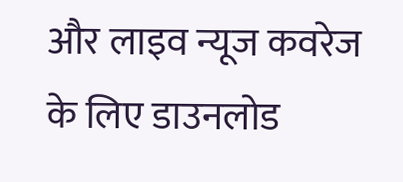और लाइव न्यूज कवरेज के लिए डाउनलोड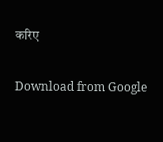करिए

Download from Google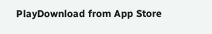PlayDownload from App Store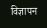विज्ञापन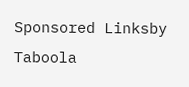Sponsored Linksby Taboola